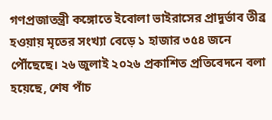গণপ্রজাতন্ত্রী কঙ্গোতে ইবোলা ভাইরাসের প্রাদুর্ভাব তীব্র হওয়ায় মৃতের সংখ্যা বেড়ে ১ হাজার ৩৫৪ জনে পৌঁছেছে। ২৬ জুলাই ২০২৬ প্রকাশিত প্রতিবেদনে বলা হয়েছে, শেষ পাঁচ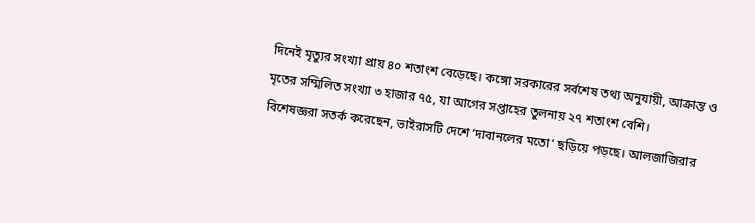দিনেই মৃত্যুর সংখ্যা প্রায় ৪০ শতাংশ বেড়েছে। কঙ্গো সরকারের সর্বশেষ তথ্য অনুযায়ী, আক্রান্ত ও মৃতের সম্মিলিত সংখ্যা ৩ হাজার ৭৫, যা আগের সপ্তাহের তুলনায় ২৭ শতাংশ বেশি।
বিশেষজ্ঞরা সতর্ক করেছেন, ভাইরাসটি দেশে ‘দাবানলের মতো’ ছড়িয়ে পড়ছে। আলজাজিরার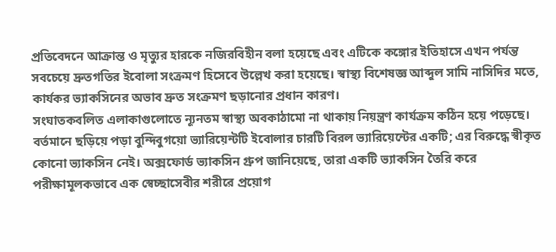প্রতিবেদনে আক্রান্ত ও মৃত্যুর হারকে নজিরবিহীন বলা হয়েছে এবং এটিকে কঙ্গোর ইতিহাসে এখন পর্যন্ত সবচেয়ে দ্রুতগতির ইবোলা সংক্রমণ হিসেবে উল্লেখ করা হয়েছে। স্বাস্থ্য বিশেষজ্ঞ আব্দুল সামি নাসিদির মতে, কার্যকর ভ্যাকসিনের অভাব দ্রুত সংক্রমণ ছড়ানোর প্রধান কারণ।
সংঘাতকবলিত এলাকাগুলোতে ন্যূনতম স্বাস্থ্য অবকাঠামো না থাকায় নিয়ন্ত্রণ কার্যক্রম কঠিন হয়ে পড়েছে। বর্তমানে ছড়িয়ে পড়া বুন্দিবুগয়ো ভ্যারিয়েন্টটি ইবোলার চারটি বিরল ভ্যারিয়েন্টের একটি; এর বিরুদ্ধে স্বীকৃত কোনো ভ্যাকসিন নেই। অক্সফোর্ড ভ্যাকসিন গ্রুপ জানিয়েছে, তারা একটি ভ্যাকসিন তৈরি করে পরীক্ষামূলকভাবে এক স্বেচ্ছাসেবীর শরীরে প্রয়োগ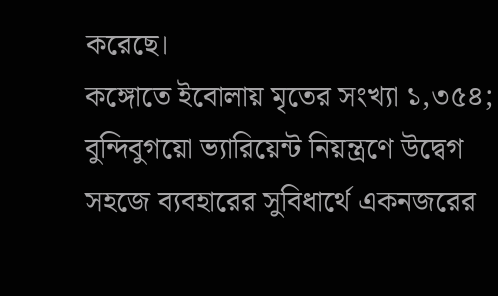করেছে।
কঙ্গোতে ইবোলায় মৃতের সংখ্যা ১,৩৫৪; বুন্দিবুগয়ো ভ্যারিয়েন্ট নিয়ন্ত্রণে উদ্বেগ
সহজে ব্যবহারের সুবিধার্থে একনজরের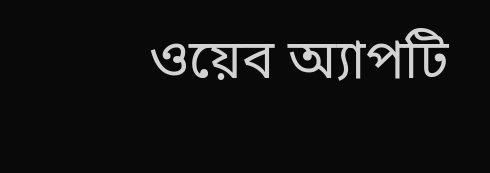ওয়েব অ্যাপটি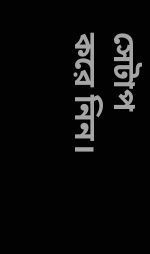সেটাপ করে নিন।